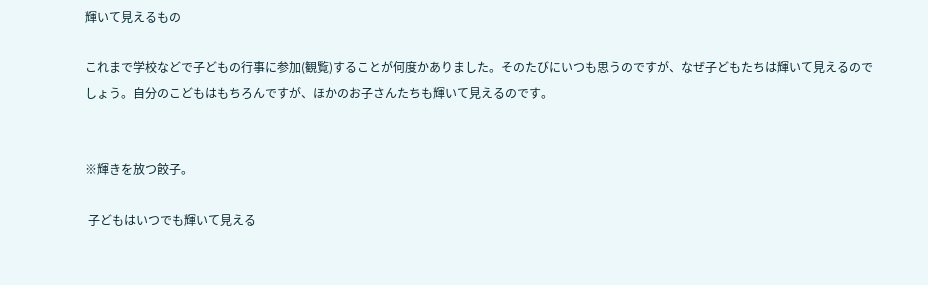輝いて見えるもの

これまで学校などで子どもの行事に参加(観覧)することが何度かありました。そのたびにいつも思うのですが、なぜ子どもたちは輝いて見えるのでしょう。自分のこどもはもちろんですが、ほかのお子さんたちも輝いて見えるのです。


※輝きを放つ餃子。

 子どもはいつでも輝いて見える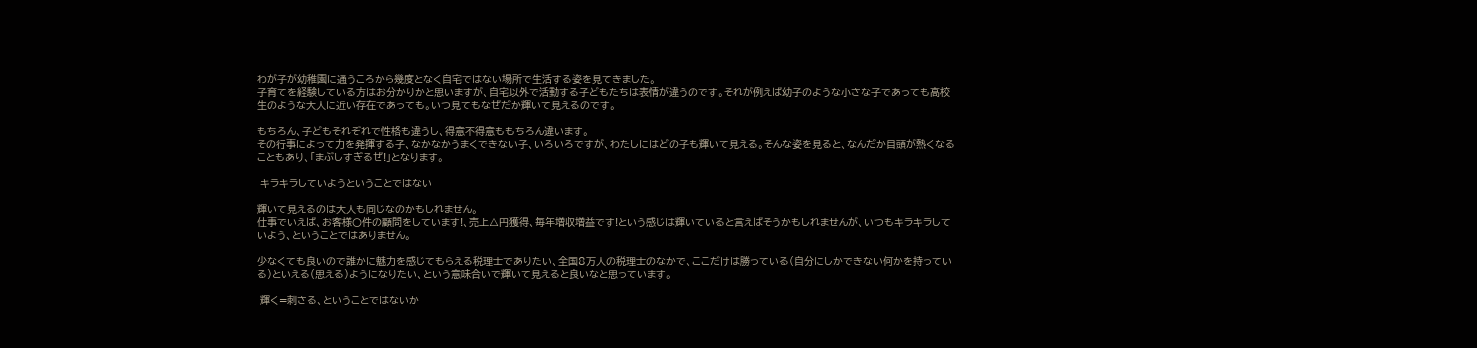わが子が幼稚園に通うころから幾度となく自宅ではない場所で生活する姿を見てきました。
子育てを経験している方はお分かりかと思いますが、自宅以外で活動する子どもたちは表情が違うのです。それが例えば幼子のような小さな子であっても高校生のような大人に近い存在であっても。いつ見てもなぜだか輝いて見えるのです。

もちろん、子どもそれぞれで性格も違うし、得意不得意ももちろん違います。
その行事によって力を発揮する子、なかなかうまくできない子、いろいろですが、わたしにはどの子も輝いて見える。そんな姿を見ると、なんだか目頭が熱くなることもあり、「まぶしすぎるぜ!」となります。

 キラキラしていようということではない

輝いて見えるのは大人も同じなのかもしれません。
仕事でいえば、お客様〇件の顧問をしています!、売上△円獲得、毎年増収増益です!という感じは輝いていると言えばそうかもしれませんが、いつもキラキラしていよう、ということではありません。

少なくても良いので誰かに魅力を感じてもらえる税理士でありたい、全国8万人の税理士のなかで、ここだけは勝っている(自分にしかできない何かを持っている)といえる(思える)ようになりたい、という意味合いで輝いて見えると良いなと思っています。

 輝く=刺さる、ということではないか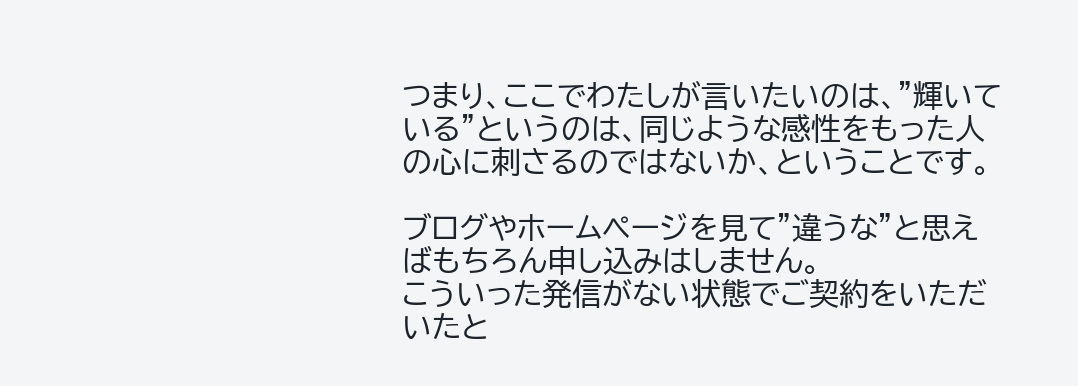つまり、ここでわたしが言いたいのは、”輝いている”というのは、同じような感性をもった人の心に刺さるのではないか、ということです。

ブログやホームページを見て”違うな”と思えばもちろん申し込みはしません。
こういった発信がない状態でご契約をいただいたと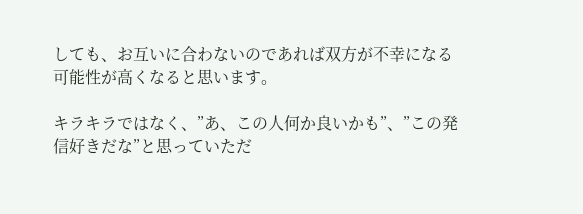しても、お互いに合わないのであれば双方が不幸になる可能性が高くなると思います。

キラキラではなく、”あ、この人何か良いかも”、”この発信好きだな”と思っていただ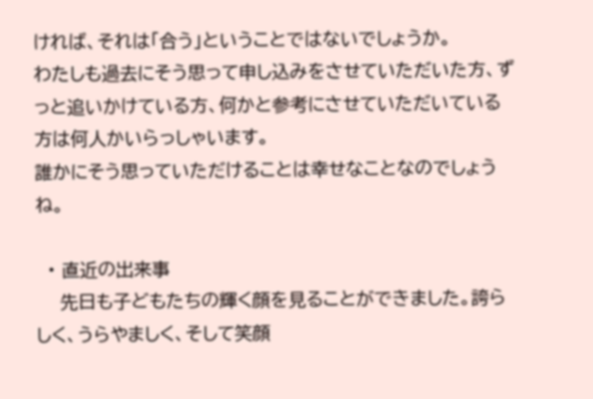ければ、それは「合う」ということではないでしょうか。
わたしも過去にそう思って申し込みをさせていただいた方、ずっと追いかけている方、何かと参考にさせていただいている方は何人かいらっしゃいます。
誰かにそう思っていただけることは幸せなことなのでしょうね。

  • 直近の出来事
    先日も子どもたちの輝く顔を見ることができました。誇らしく、うらやましく、そして笑顔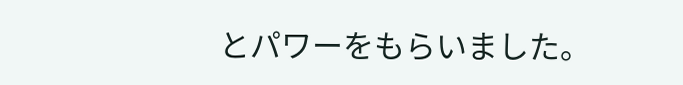とパワーをもらいました。